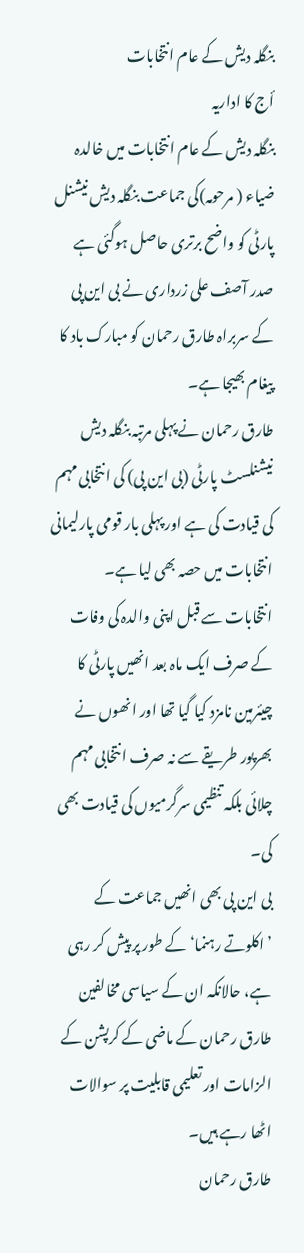بنگلہ دیش کے عام انتخابات
أج کا اداریہ
بنگلہ دیش کے عام انتخابات میں خالدہ ضیاء ( مرحومہ)کی جماعت بنگلہ دیش نیشنل پارٹی کو واضح برتری حاصل ہوگئی ہے صدر آصف علی زرداری نے بی این پی کے سربراہ طارق رحمان کو مبارک باد کا پیغام بھیجا ہے۔
طارق رحمان نے پہلی مرتبہ بنگلہ دیش نیشنلسٹ پارٹی (بی این پی) کی انتخابی مہم کی قیادت کی ہے اور پہلی بار قومی پارلیمانی انتخابات میں حصہ بھی لیا ہے۔
انتخابات سے قبل اپنی والدہ کی وفات کے صرف ایک ماہ بعد انھیں پارٹی کا چیئرمین نامزد کیا گیا تھا اور انھوں نے بھرپور طریقے سے نہ صرف انتخابی مہم چلائی بلکہ تنظیمی سرگرمیوں کی قیادت بھی کی۔
بی این پی بھی انھیں جماعت کے ’اکلوتے رہنما‘ کے طور پر پیش کر رہی ہے، حالانکہ ان کے سیاسی مخالفین طارق رحمان کے ماضی کے کرپشن کے الزامات اور تعلیمی قابلیت پر سوالات اٹھا رہے ہیں۔
طارق رحمان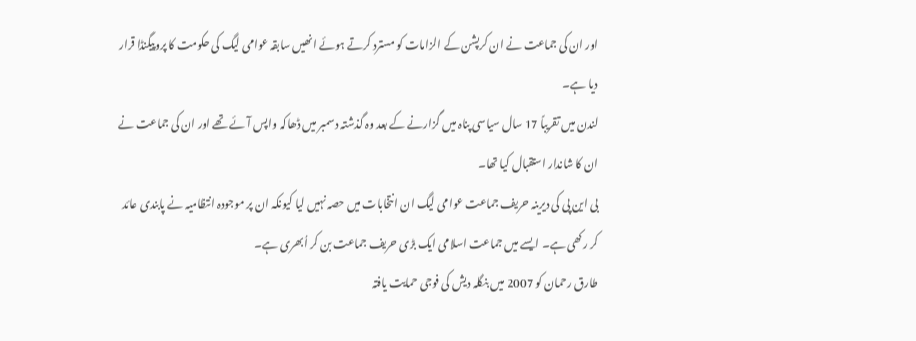اور ان کی جماعت نے ان کرپشن کے الزامات کو مسترد کرتے ہوئے انھیں سابقہ عوامی لیگ کی حکومت کا پروپیگنڈا قرار دیا ہے۔
لندن میں تقریباً 17 سال سیاسی پناہ میں گزارنے کے بعد وہ گذشتہ دسمبر میں ڈھاکہ واپس آئے تھے اور ان کی جماعت نے ان کا شاندار استقبال کیا تھا۔
بی این پی کی دیرینہ حریف جماعت عوامی لیگ ان انتخابات میں حصہ نہیں لیا کیونکہ ان پر موجودہ انتظامیہ نے پابندی عائد کر رکھی ہے۔ ایسے میں جماعت اسلامی ایک بڑی حریف جماعت بن کر اُبھری ہے۔
طارق رحمان کو 2007 میں بنگلہ دیش کی فوجی حمایت یافتہ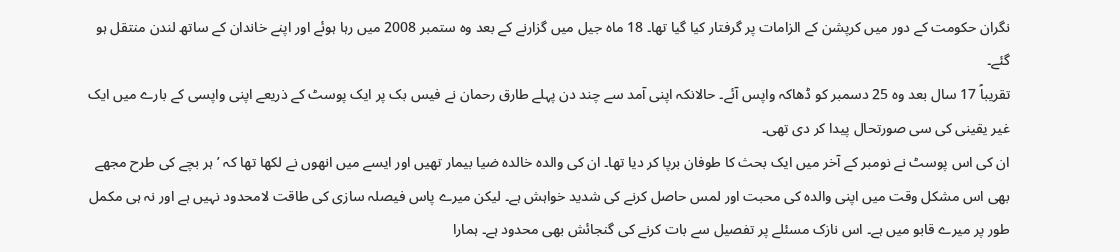نگران حکومت کے دور میں کرپشن کے الزامات پر گرفتار کیا گیا تھا۔ 18 ماہ جیل میں گزارنے کے بعد وہ ستمبر 2008 میں رہا ہوئے اور اپنے خاندان کے ساتھ لندن منتقل ہو گئے۔
تقریباً 17 سال بعد وہ 25 دسمبر کو ڈھاکہ واپس آئے۔ حالانکہ اپنی آمد سے چند دن پہلے طارق رحمان نے فیس بک پر ایک پوسٹ کے ذریعے اپنی واپسی کے بارے میں ایک غیر یقینی کی سی صورتحال پیدا کر دی تھی۔
ان کی اس پوسٹ نے نومبر کے آخر میں ایک بحث کا طوفان برپا کر دیا تھا۔ ان کی والدہ خالدہ ضیا بیمار تھیں اور ایسے میں انھوں نے لکھا تھا کہ ’ہر بچے کی طرح مجھے بھی اس مشکل وقت میں اپنی والدہ کی محبت اور لمس حاصل کرنے کی شدید خواہش ہے۔ لیکن میرے پاس فیصلہ سازی کی طاقت لامحدود نہیں ہے اور نہ ہی مکمل طور پر میرے قابو میں ہے۔ اس نازک مسئلے پر تفصیل سے بات کرنے کی گنجائش بھی محدود ہے۔ ہمارا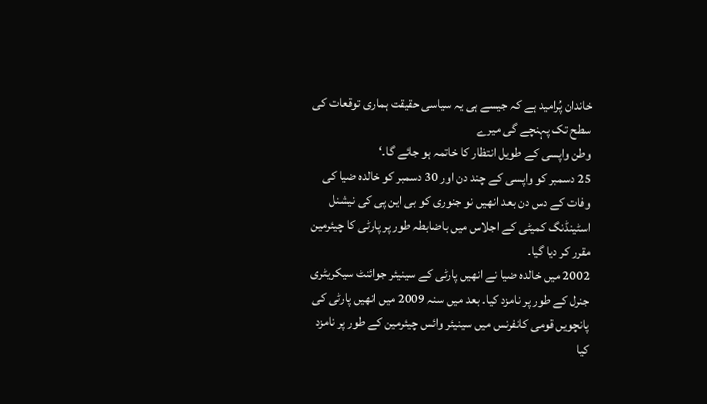خاندان پُرامید ہے کہ جیسے ہی یہ سیاسی حقیقت ہماری توقعات کی سطح تک پہنچے گی میرے
وطن واپسی کے طویل انتظار کا خاتمہ ہو جائے گا۔‘
25 دسمبر کو واپسی کے چند دن اور 30 دسمبر کو خالدہ ضیا کی وفات کے دس دن بعد انھیں نو جنوری کو بی این پی کی نیشنل اسٹینڈنگ کمیٹی کے اجلاس میں باضابطہ طور پر پارٹی کا چیئرمین مقرر کر دیا گیا۔
2002 میں خالدہ ضیا نے انھیں پارٹی کے سینیئر جوائنٹ سیکریٹری جنرل کے طور پر نامزد کیا۔ بعد میں سنہ 2009 میں انھیں پارٹی کی پانچویں قومی کانفرنس میں سینیئر وائس چیئرمین کے طور پر نامزد کیا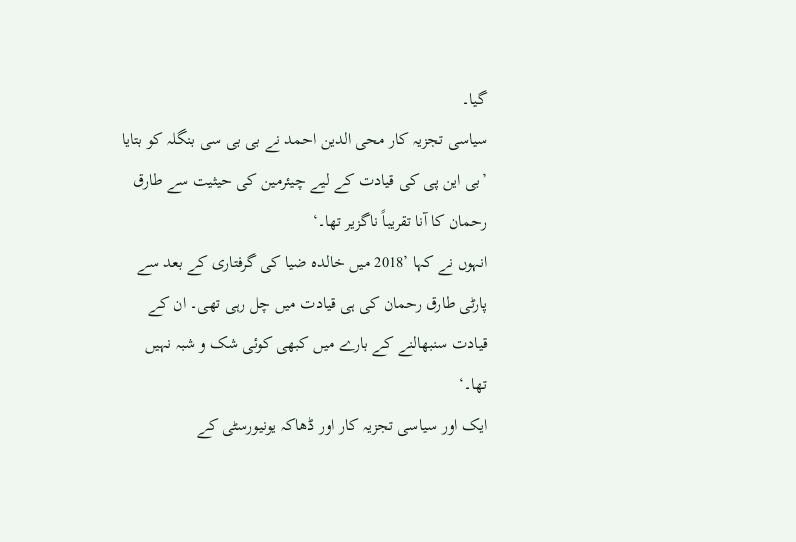گیا۔
سیاسی تجزیہ کار محی الدین احمد نے بی بی سی بنگلہ کو بتایا ’بی این پی کی قیادت کے لیے چیئرمین کی حیثیت سے طارق رحمان کا آنا تقریباً ناگزیر تھا۔‘
انہوں نے کہا ’2018 میں خالدہ ضیا کی گرفتاری کے بعد سے پارٹی طارق رحمان کی ہی قیادت میں چل رہی تھی۔ ان کے قیادت سنبھالنے کے بارے میں کبھی کوئی شک و شبہ نہیں تھا۔‘
ایک اور سیاسی تجزیہ کار اور ڈھاکہ یونیورسٹی کے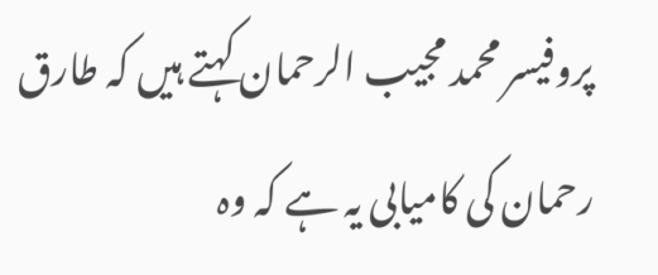پروفیسر محمد مجیب الرحمان کہتے ہیں کہ طارق رحمان کی کامیابی یہ ہے کہ وہ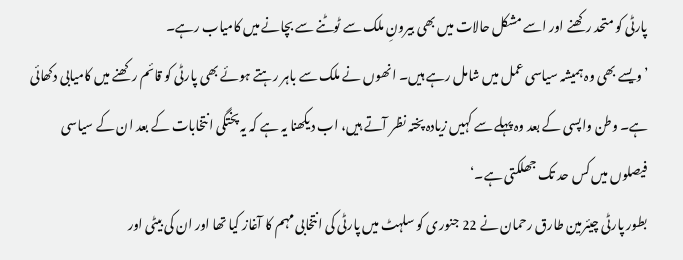پارٹی کو متحد رکھنے اور اسے مشکل حالات میں بھی بیرونِ ملک سے ٹوٹنے سے بچانے میں کامیاب رہے۔
’ویسے بھی وہ ہمیشہ سیاسی عمل میں شامل رہے ہیں۔ انھوں نے ملک سے باہر رہتے ہوئے بھی پارٹی کو قائم رکھنے میں کامیابی دکھائی ہے۔ وطن واپسی کے بعد وہ پہلے سے کہیں زیادہ پختہ نظر آتے ہیں، اب دیکھنا یہ ہے کہ یہ پختگی انتخابات کے بعد ان کے سیاسی فیصلوں میں کس حد تک جھلکتی ہے۔‘
بطور پارٹی چیئرمین طارق رحمان نے 22 جنوری کو سلہٹ میں پارٹی کی انتخابی مہم کا آغاز کیا تھا اور ان کی بیٹی اور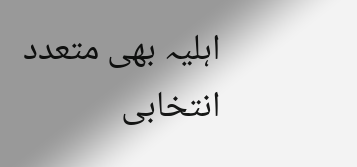اہلیہ بھی متعدد انتخابی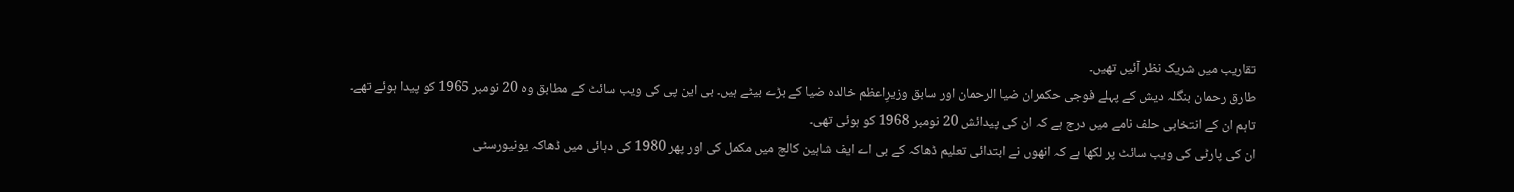تقاریب میں شریک نظر آئیں تھیں۔
طارق رحمان بنگلہ دیش کے پہلے فوجی حکمران ضیا الرحمان اور سابق وزیرِاعظم خالدہ ضیا کے بڑے بیٹے ہیں۔ بی این پی کی ویب سائٹ کے مطابق وہ 20 نومبر 1965 کو پیدا ہوئے تھے۔
تاہم ان کے انتخابی حلف نامے میں درج ہے کہ ان کی پیدائش 20 نومبر 1968 کو ہوئی تھی۔
ان کی پارٹی کی ویب سائٹ پر لکھا ہے کہ انھوں نے ابتدائی تعلیم ڈھاکہ کے بی اے ایف شاہین کالج میں مکمل کی اور پھر 1980 کی دہائی میں ڈھاکہ یونیورسٹی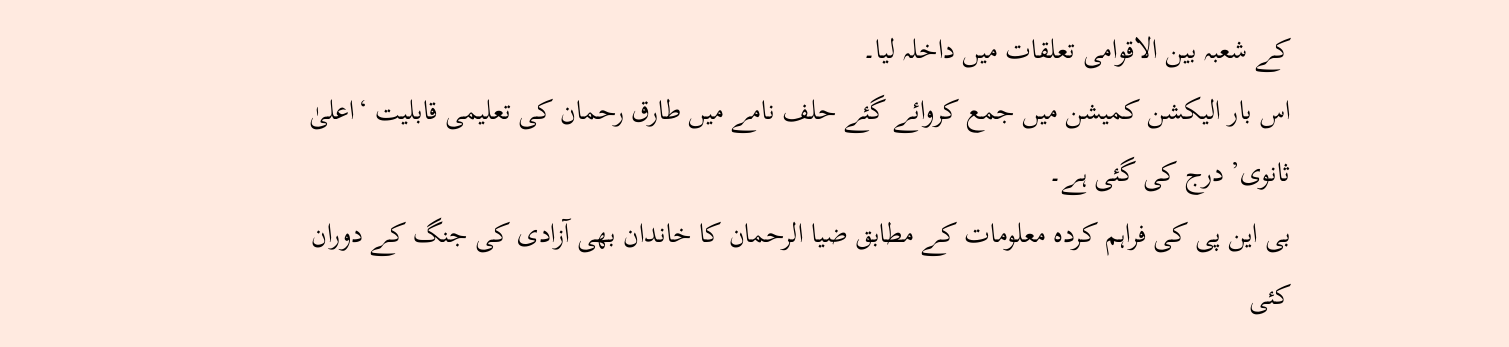کے شعبہ بین الاقوامی تعلقات میں داخلہ لیا۔
اس بار الیکشن کمیشن میں جمع کروائے گئے حلف نامے میں طارق رحمان کی تعلیمی قابلیت ‘اعلیٰ ثانوی’ درج کی گئی ہے۔
بی این پی کی فراہم کردہ معلومات کے مطابق ضیا الرحمان کا خاندان بھی آزادی کی جنگ کے دوران کئی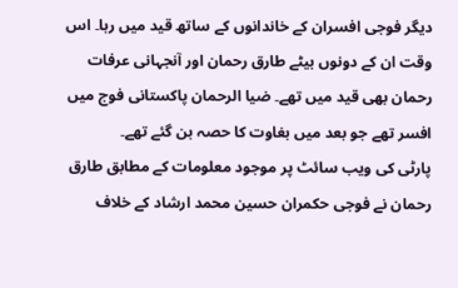دیگر فوجی افسران کے خاندانوں کے ساتھ قید میں رہا۔ اس وقت ان کے دونوں بیٹے طارق رحمان اور آنجہانی عرفات رحمان بھی قید میں تھے۔ ضیا الرحمان پاکستانی فوج میں افسر تھے جو بعد میں بغاوت کا حصہ بن گئے تھے۔
پارٹی کی ویب سائٹ پر موجود معلومات کے مطابق طارق رحمان نے فوجی حکمران حسین محمد ارشاد کے خلاف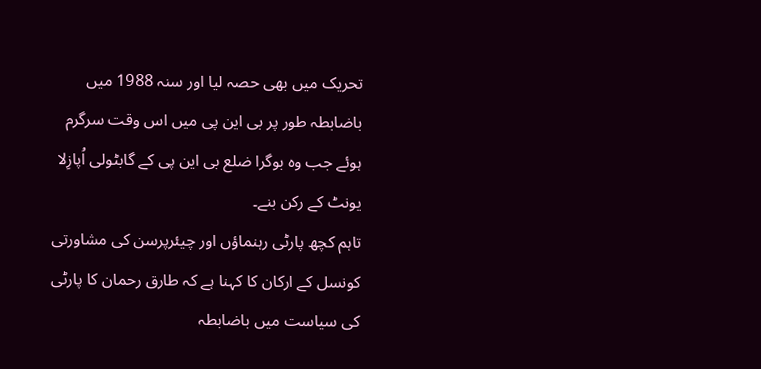تحریک میں بھی حصہ لیا اور سنہ 1988 میں باضابطہ طور پر بی این پی میں اس وقت سرگرم ہوئے جب وہ بوگرا ضلع بی این پی کے گابٹولی اُپازِلا یونٹ کے رکن بنے۔
تاہم کچھ پارٹی رہنماؤں اور چیئرپرسن کی مشاورتی کونسل کے ارکان کا کہنا ہے کہ طارق رحمان کا پارٹی کی سیاست میں باضابطہ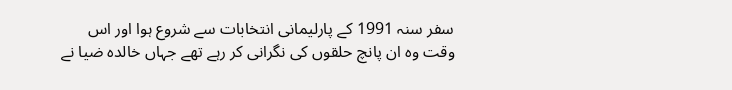سفر سنہ 1991 کے پارلیمانی انتخابات سے شروع ہوا اور اس وقت وہ ان پانچ حلقوں کی نگرانی کر رہے تھے جہاں خالدہ ضیا نے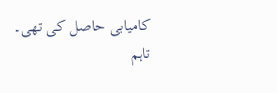کامیابی حاصل کی تھی۔
تاہم